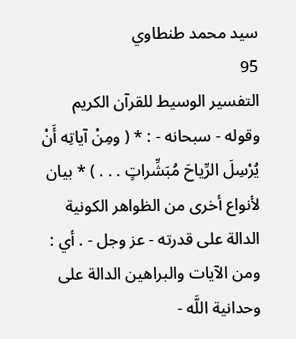سيد محمد طنطاوي
95
التفسير الوسيط للقرآن الكريم
وقوله - سبحانه - : * ( ومِنْ آياتِه أَنْ يُرْسِلَ الرِّياحَ مُبَشِّراتٍ . . . ) * بيان لأنواع أخرى من الظواهر الكونية الدالة على قدرته - عز وجل - . أي : ومن الآيات والبراهين الدالة على وحدانية اللَّه -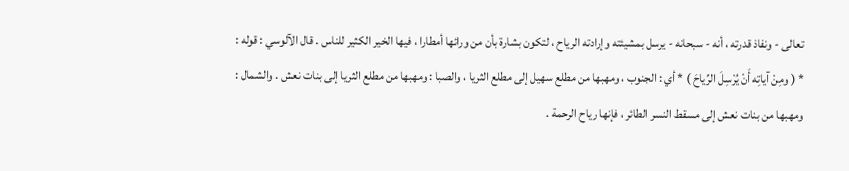تعالى - ونفاذ قدرته ، أنه - سبحانه - يرسل بمشيئته وإرادته الرياح ، لتكون بشارة بأن من ورائها أمطارا ، فيها الخير الكثير للناس . قال الآلوسي : قوله : * ( ومِنْ آياتِه أَنْ يُرْسِلَ الرِّياحَ ) * أي : الجنوب ، ومهبها من مطلع سهيل إلى مطلع الثريا ، والصبا : ومهبها من مطلع الثريا إلى بنات نعش . والشمال : ومهبها من بنات نعش إلى مسقط النسر الطائر ، فإنها رياح الرحمة .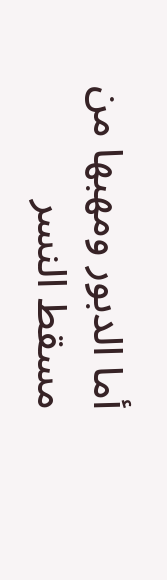أما الدبور ومهبها من مسقط النسر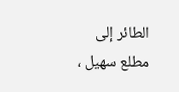الطائر إلى مطلع سهيل ،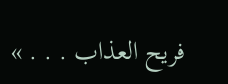فريح العذاب . . . »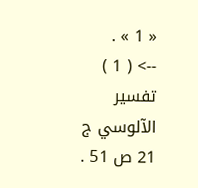« 1 » .
--> ( 1 ) تفسير الآلوسي ج 21 ص 51 .